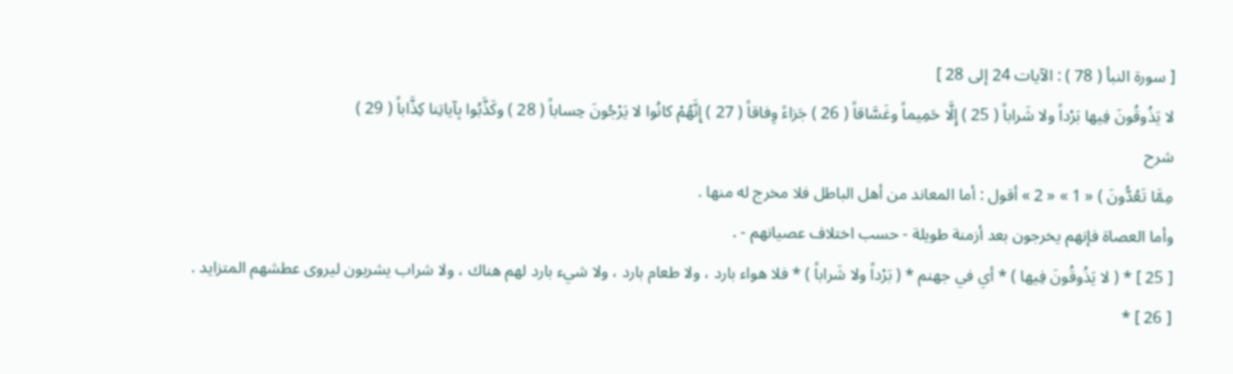[ سورة النبأ ( 78 ) : الآيات 24 إلى 28 ]
لا يَذُوقُونَ فِيها بَرْداً ولا شَراباً ( 25 ) إِلَّا حَمِيماً وغَسَّاقاً ( 26 ) جَزاءً وِفاقاً ( 27 ) إِنَّهُمْ كانُوا لا يَرْجُونَ حِساباً ( 28 ) وكَذَّبُوا بِآياتِنا كِذَّاباً ( 29 )
شرح
مِمَّا تَعُدُّونَ ) « 1 » « 2 » أقول : أما المعاند من أهل الباطل فلا مخرج له منها .
وأما العصاة فإنهم يخرجون بعد أزمنة طويلة - حسب اختلاف عصيانهم - .
[ 25 ] * ( لا يَذُوقُونَ فِيها ) * أي في جهنم * ( بَرْداً ولا شَراباً ) * فلا هواء بارد ، ولا طعام بارد ، ولا شيء بارد لهم هناك ، ولا شراب يشربون ليروى عطشهم المتزايد .
[ 26 ] *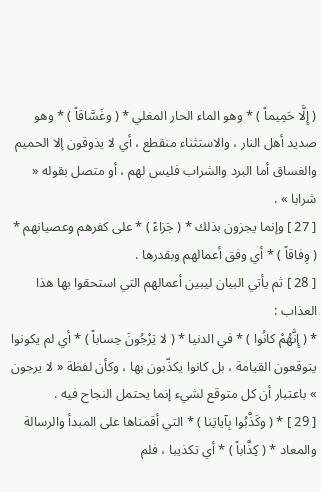( إِلَّا حَمِيماً ) * وهو الماء الحار المغلي * ( وغَسَّاقاً ) * وهو صديد أهل النار ، والاستثناء منقطع ، أي لا يذوقون إلا الحميم والغساق أما البرد والشراب فليس لهم ، أو متصل بقوله « شرابا » .
[ 27 ] وإنما يجزون بذلك * ( جَزاءً ) * على كفرهم وعصيانهم * ( وِفاقاً ) * أي وفق أعمالهم وبقدرها .
[ 28 ] ثم يأتي البيان ليبين أعمالهم التي استحقوا بها هذا العذاب :
* ( إِنَّهُمْ كانُوا ) * في الدنيا * ( لا يَرْجُونَ حِساباً ) * أي لم يكونوا يتوقعون القيامة ، بل كانوا يكذّبون بها ، وكأن لفظة « لا يرجون » باعتبار أن كل متوقع لشيء إنما يحتمل النجاح فيه .
[ 29 ] * ( وكَذَّبُوا بِآياتِنا ) * التي أقمناها على المبدأ والرسالة والمعاد * ( كِذَّاباً ) * أي تكذيبا ، فلم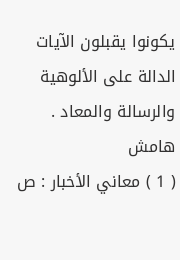يكونوا يقبلون الآيات الدالة على الألوهية والرسالة والمعاد .
هامش
( 1 ) معاني الأخبار : ص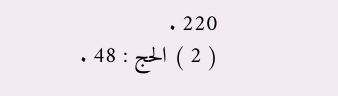220 .
( 2 ) الحج : 48 .